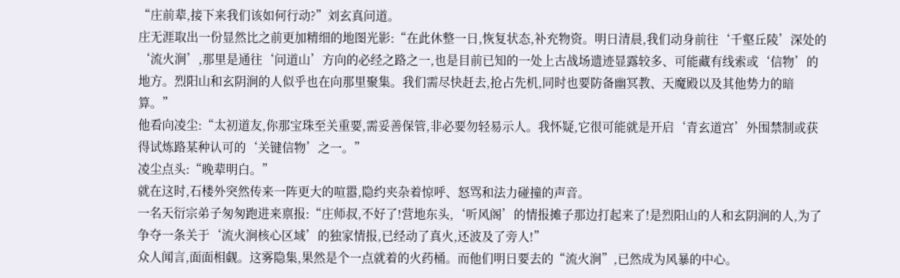“庄前辈,接下来我们该如何行动?”刘玄真问道。
庄无涯取出一份显然比之前更加精细的地图光影:“在此休整一日,恢复状态,补充物资。明日清晨,我们动身前往‘千壑丘陵’深处的‘流火涧’,那里是通往‘问道山’方向的必经之路之一,也是目前已知的一处上古战场遗迹显露较多、可能藏有线索或‘信物’的地方。烈阳山和玄阴涧的人似乎也在向那里聚集。我们需尽快赶去,抢占先机,同时也要防备幽冥教、天魔殿以及其他势力的暗算。”
他看向凌尘:“太初道友,你那宝珠至关重要,需妥善保管,非必要勿轻易示人。我怀疑,它很可能就是开启‘青玄道宫’外围禁制或获得试炼路某种认可的‘关键信物’之一。”
凌尘点头:“晚辈明白。”
就在这时,石楼外突然传来一阵更大的喧嚣,隐约夹杂着惊呼、怒骂和法力碰撞的声音。
一名天衍宗弟子匆匆跑进来禀报:“庄师叔,不好了!营地东头,‘听风阁’的情报摊子那边打起来了!是烈阳山的人和玄阴涧的人,为了争夺一条关于‘流火涧核心区域’的独家情报,已经动了真火,还波及了旁人!”
众人闻言,面面相觑。这雾隐集,果然是个一点就着的火药桶。而他们明日要去的“流火涧”,已然成为风暴的中心。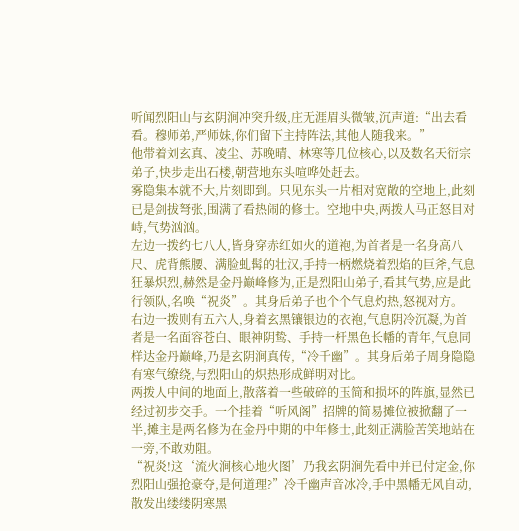听闻烈阳山与玄阴涧冲突升级,庄无涯眉头微皱,沉声道:“出去看看。穆师弟,严师妹,你们留下主持阵法,其他人随我来。”
他带着刘玄真、凌尘、苏晚晴、林寒等几位核心,以及数名天衍宗弟子,快步走出石楼,朝营地东头喧哗处赶去。
雾隐集本就不大,片刻即到。只见东头一片相对宽敞的空地上,此刻已是剑拔弩张,围满了看热闹的修士。空地中央,两拨人马正怒目对峙,气势汹汹。
左边一拨约七八人,皆身穿赤红如火的道袍,为首者是一名身高八尺、虎背熊腰、满脸虬髯的壮汉,手持一柄燃烧着烈焰的巨斧,气息狂暴炽烈,赫然是金丹巅峰修为,正是烈阳山弟子,看其气势,应是此行领队,名唤“祝炎”。其身后弟子也个个气息灼热,怒视对方。
右边一拨则有五六人,身着玄黑镶银边的衣袍,气息阴冷沉凝,为首者是一名面容苍白、眼神阴鸷、手持一杆黑色长幡的青年,气息同样达金丹巅峰,乃是玄阴涧真传,“冷千幽”。其身后弟子周身隐隐有寒气缭绕,与烈阳山的炽热形成鲜明对比。
两拨人中间的地面上,散落着一些破碎的玉简和损坏的阵旗,显然已经过初步交手。一个挂着“听风阁”招牌的简易摊位被掀翻了一半,摊主是两名修为在金丹中期的中年修士,此刻正满脸苦笑地站在一旁,不敢劝阻。
“祝炎!这‘流火涧核心地火图’乃我玄阴涧先看中并已付定金,你烈阳山强抢豪夺,是何道理?”冷千幽声音冰冷,手中黑幡无风自动,散发出缕缕阴寒黑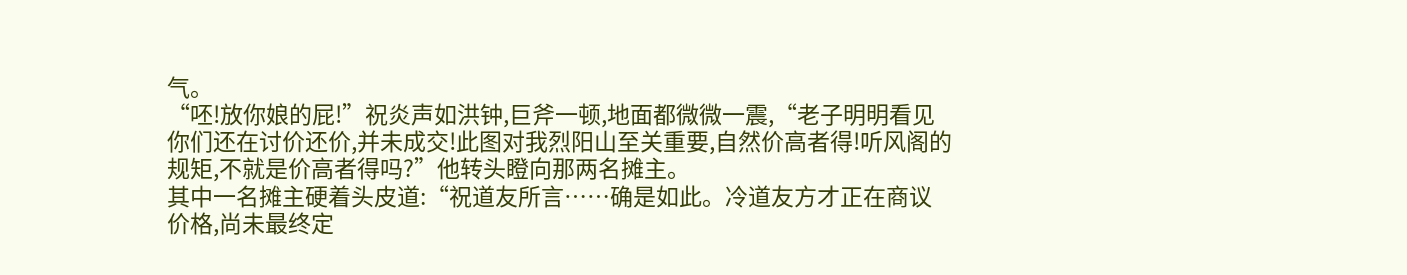气。
“呸!放你娘的屁!”祝炎声如洪钟,巨斧一顿,地面都微微一震,“老子明明看见你们还在讨价还价,并未成交!此图对我烈阳山至关重要,自然价高者得!听风阁的规矩,不就是价高者得吗?”他转头瞪向那两名摊主。
其中一名摊主硬着头皮道:“祝道友所言……确是如此。冷道友方才正在商议价格,尚未最终定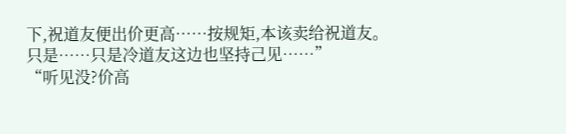下,祝道友便出价更高……按规矩,本该卖给祝道友。只是……只是冷道友这边也坚持己见……”
“听见没?价高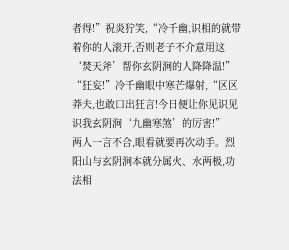者得!”祝炎狞笑,“冷千幽,识相的就带着你的人滚开,否则老子不介意用这‘焚天斧’帮你玄阴涧的人降降温!”
“狂妄!”冷千幽眼中寒芒爆射,“区区莽夫,也敢口出狂言!今日便让你见识见识我玄阴涧‘九幽寒煞’的厉害!”
两人一言不合,眼看就要再次动手。烈阳山与玄阴涧本就分属火、水两极,功法相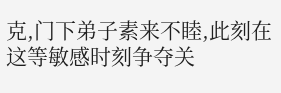克,门下弟子素来不睦,此刻在这等敏感时刻争夺关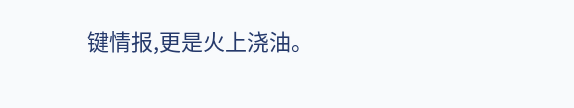键情报,更是火上浇油。